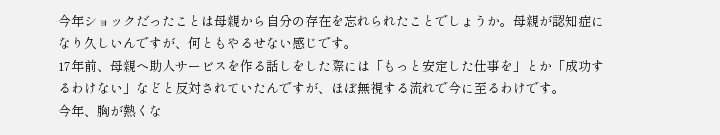今年ショックだったことは母親から自分の存在を忘れられたことでしょうか。母親が認知症になり久しいんですが、何ともやるせない感じです。
17年前、母親へ助人サービスを作る話しをした際には「もっと安定した仕事を」とか「成功するわけない」などと反対されていたんですが、ほぼ無視する流れで今に至るわけです。
今年、胸が熱くな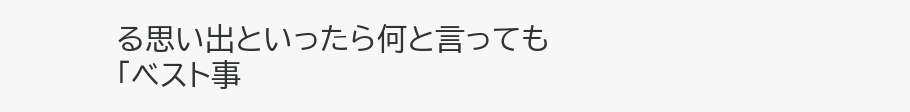る思い出といったら何と言っても「ベスト事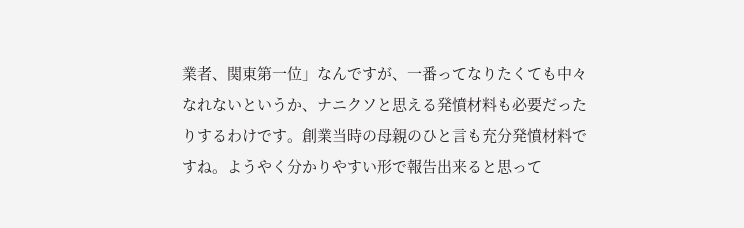業者、関東第一位」なんですが、一番ってなりたくても中々なれないというか、ナニクソと思える発憤材料も必要だったりするわけです。創業当時の母親のひと言も充分発憤材料ですね。ようやく分かりやすい形で報告出来ると思って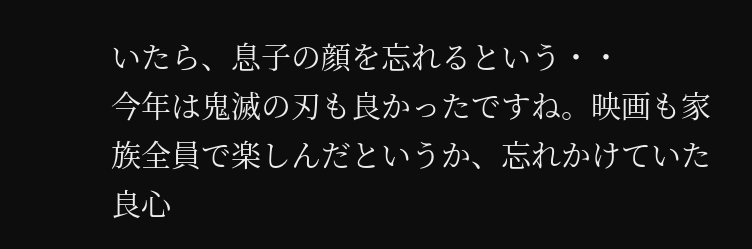いたら、息子の顔を忘れるという・・
今年は鬼滅の刃も良かったですね。映画も家族全員で楽しんだというか、忘れかけていた良心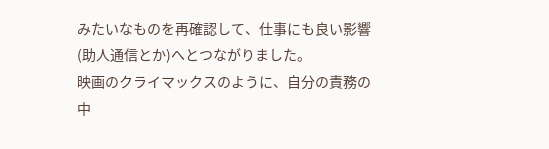みたいなものを再確認して、仕事にも良い影響(助人通信とか)へとつながりました。
映画のクライマックスのように、自分の責務の中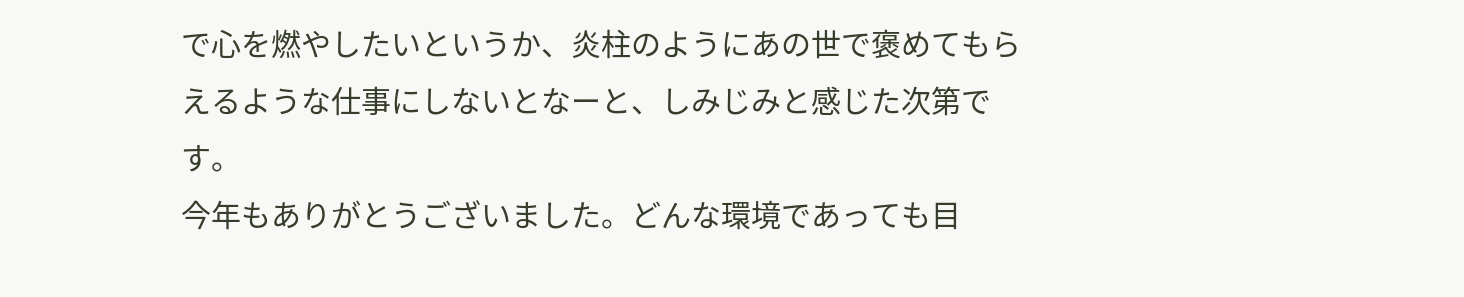で心を燃やしたいというか、炎柱のようにあの世で褒めてもらえるような仕事にしないとなーと、しみじみと感じた次第です。
今年もありがとうございました。どんな環境であっても目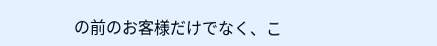の前のお客様だけでなく、こ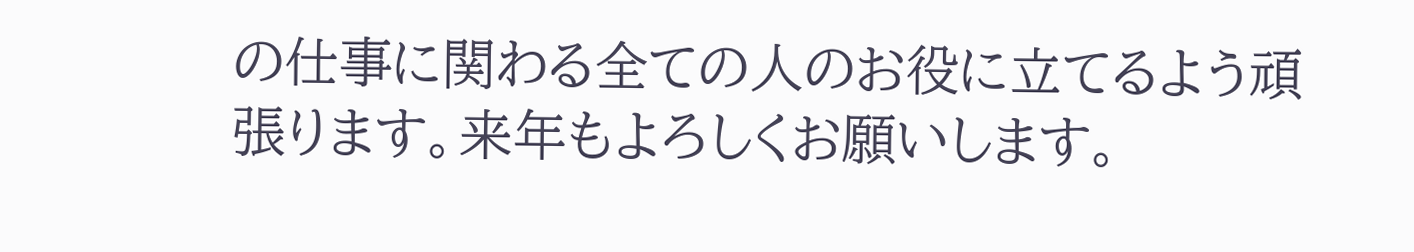の仕事に関わる全ての人のお役に立てるよう頑張ります。来年もよろしくお願いします。